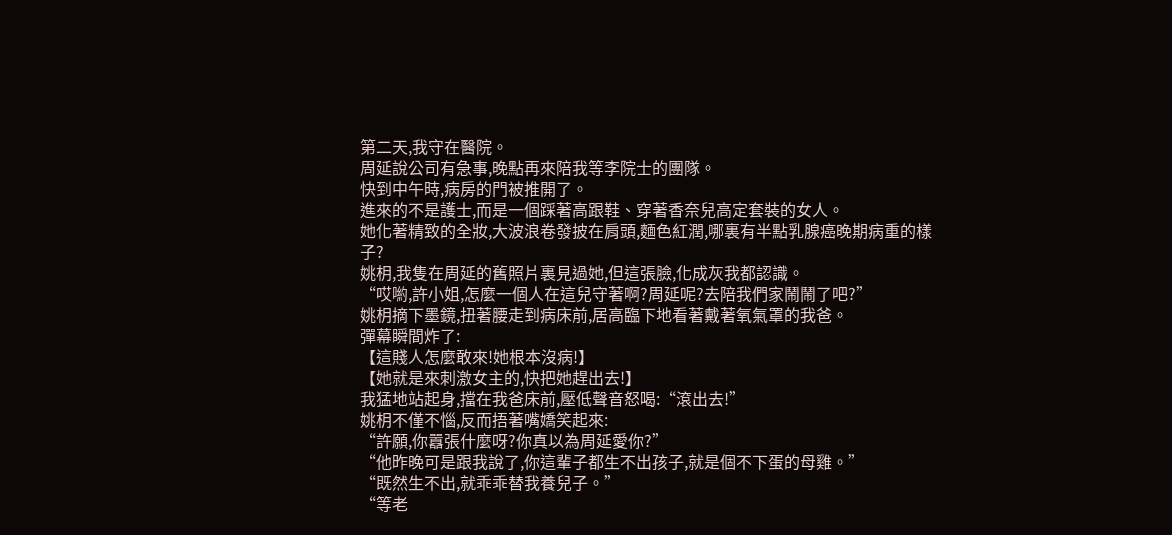第二天,我守在醫院。
周延說公司有急事,晚點再來陪我等李院士的團隊。
快到中午時,病房的門被推開了。
進來的不是護士,而是一個踩著高跟鞋、穿著香奈兒高定套裝的女人。
她化著精致的全妝,大波浪卷發披在肩頭,麵色紅潤,哪裏有半點乳腺癌晚期病重的樣子?
姚枂,我隻在周延的舊照片裏見過她,但這張臉,化成灰我都認識。
“哎喲,許小姐,怎麼一個人在這兒守著啊?周延呢?去陪我們家鬧鬧了吧?”
姚枂摘下墨鏡,扭著腰走到病床前,居高臨下地看著戴著氧氣罩的我爸。
彈幕瞬間炸了:
【這賤人怎麼敢來!她根本沒病!】
【她就是來刺激女主的,快把她趕出去!】
我猛地站起身,擋在我爸床前,壓低聲音怒喝:“滾出去!”
姚枂不僅不惱,反而捂著嘴嬌笑起來:
“許願,你囂張什麼呀?你真以為周延愛你?”
“他昨晚可是跟我說了,你這輩子都生不出孩子,就是個不下蛋的母雞。”
“既然生不出,就乖乖替我養兒子。”
“等老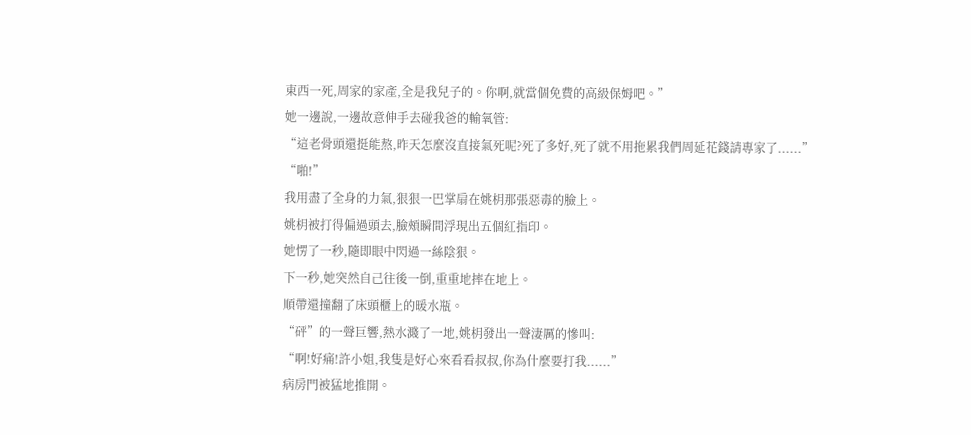東西一死,周家的家產,全是我兒子的。你啊,就當個免費的高級保姆吧。”
她一邊說,一邊故意伸手去碰我爸的輸氧管:
“這老骨頭還挺能熬,昨天怎麼沒直接氣死呢?死了多好,死了就不用拖累我們周延花錢請專家了......”
“啪!”
我用盡了全身的力氣,狠狠一巴掌扇在姚枂那張惡毒的臉上。
姚枂被打得偏過頭去,臉頰瞬間浮現出五個紅指印。
她愣了一秒,隨即眼中閃過一絲陰狠。
下一秒,她突然自己往後一倒,重重地摔在地上。
順帶還撞翻了床頭櫃上的暖水瓶。
“砰”的一聲巨響,熱水濺了一地,姚枂發出一聲淒厲的慘叫:
“啊!好痛!許小姐,我隻是好心來看看叔叔,你為什麼要打我......”
病房門被猛地推開。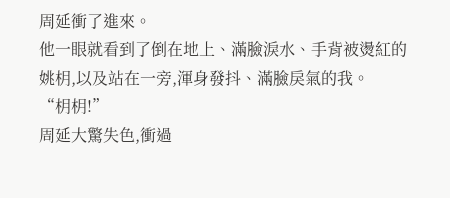周延衝了進來。
他一眼就看到了倒在地上、滿臉淚水、手背被燙紅的姚枂,以及站在一旁,渾身發抖、滿臉戾氣的我。
“枂枂!”
周延大驚失色,衝過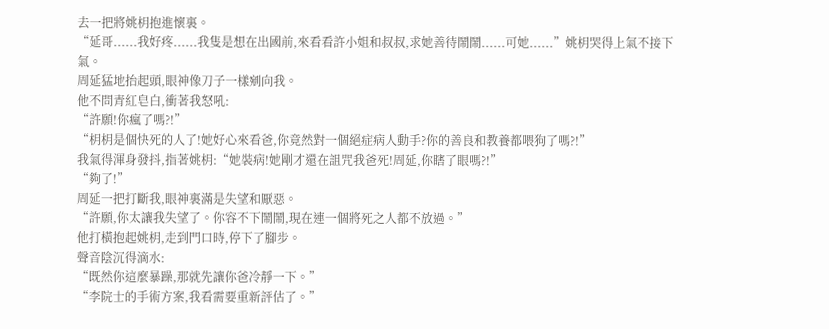去一把將姚枂抱進懷裏。
“延哥......我好疼......我隻是想在出國前,來看看許小姐和叔叔,求她善待鬧鬧......可她......”姚枂哭得上氣不接下氣。
周延猛地抬起頭,眼神像刀子一樣剜向我。
他不問青紅皂白,衝著我怒吼:
“許願!你瘋了嗎?!”
“枂枂是個快死的人了!她好心來看爸,你竟然對一個絕症病人動手?你的善良和教養都喂狗了嗎?!”
我氣得渾身發抖,指著姚枂:“她裝病!她剛才還在詛咒我爸死!周延,你瞎了眼嗎?!”
“夠了!”
周延一把打斷我,眼神裏滿是失望和厭惡。
“許願,你太讓我失望了。你容不下鬧鬧,現在連一個將死之人都不放過。”
他打橫抱起姚枂,走到門口時,停下了腳步。
聲音陰沉得滴水:
“既然你這麼暴躁,那就先讓你爸冷靜一下。”
“李院士的手術方案,我看需要重新評估了。”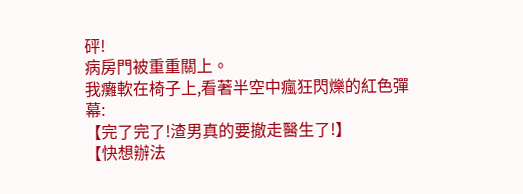砰!
病房門被重重關上。
我癱軟在椅子上,看著半空中瘋狂閃爍的紅色彈幕:
【完了完了!渣男真的要撤走醫生了!】
【快想辦法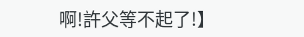啊!許父等不起了!】